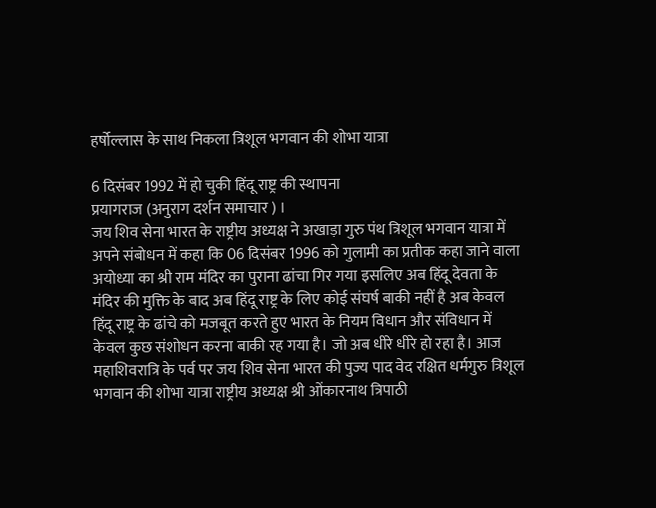हर्षोल्लास के साथ निकला त्रिशूल भगवान की शोभा यात्रा

6 दिसंबर 1992 में हो चुकी हिंदू राष्ट्र की स्थापना
प्रयागराज (अनुराग दर्शन समाचार ) ।
जय शिव सेना भारत के राष्ट्रीय अध्यक्ष ने अखाड़ा गुरु पंथ त्रिशूल भगवान यात्रा में अपने संबोधन में कहा कि 06 दिसंबर 1996 को गुलामी का प्रतीक कहा जाने वाला अयोध्या का श्री राम मंदिर का पुराना ढांचा गिर गया इसलिए अब हिंदू देवता के मंदिर की मुक्ति के बाद अब हिंदू राष्ट्र के लिए कोई संघर्ष बाकी नहीं है अब केवल हिंदू राष्ट्र के ढांचे को मजबूत करते हुए भारत के नियम विधान और संविधान में केवल कुछ संशोधन करना बाकी रह गया है। जो अब धीरे धीरे हो रहा है। आज महाशिवरात्रि के पर्व पर जय शिव सेना भारत की पुज्य पाद वेद रक्षित धर्मगुरु त्रिशूल भगवान की शोभा यात्रा राष्ट्रीय अध्यक्ष श्री ओंकारनाथ त्रिपाठी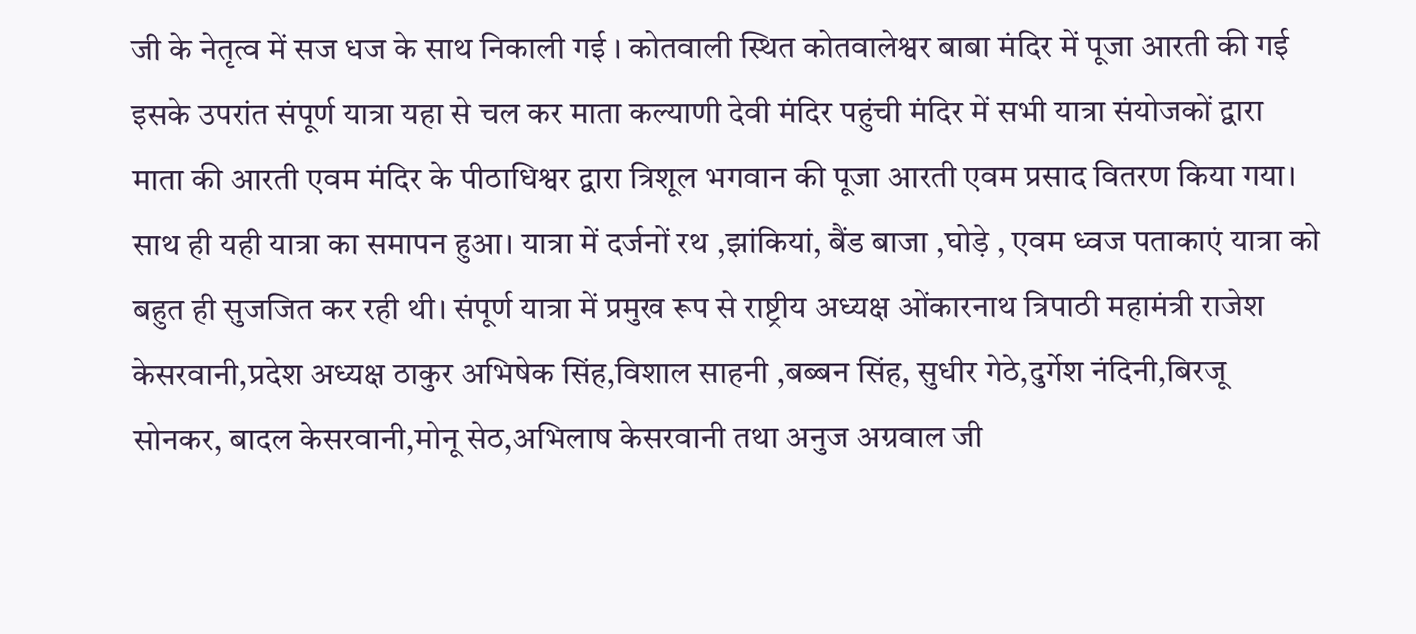जी के नेतृत्व में सज धज के साथ निकाली गई । कोतवाली स्थित कोतवालेश्वर बाबा मंदिर में पूजा आरती की गई इसके उपरांत संपूर्ण यात्रा यहा से चल कर माता कल्याणी देवी मंदिर पहुंची मंदिर में सभी यात्रा संयोजकों द्वारा माता की आरती एवम मंदिर के पीठाधिश्वर द्वारा त्रिशूल भगवान की पूजा आरती एवम प्रसाद वितरण किया गया। साथ ही यही यात्रा का समापन हुआ। यात्रा में दर्जनों रथ ,झांकियां, बैंड बाजा ,घोड़े , एवम ध्वज पताकाएं यात्रा को बहुत ही सुजजित कर रही थी। संपूर्ण यात्रा में प्रमुख रूप से राष्ट्रीय अध्यक्ष ओंकारनाथ त्रिपाठी महामंत्री राजेश केसरवानी,प्रदेश अध्यक्ष ठाकुर अभिषेक सिंह,विशाल साहनी ,बब्बन सिंह, सुधीर गेठे,दुर्गेश नंदिनी,बिरजू सोनकर, बादल केसरवानी,मोनू सेठ,अभिलाष केसरवानी तथा अनुज अग्रवाल जी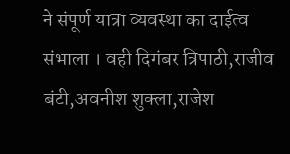ने संपूर्ण यात्रा व्यवस्था का दाईत्व संभाला । वही दिगंबर त्रिपाठी,राजीव बंटी,अवनीश शुक्ला,राजेश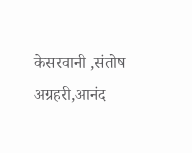केसरवानी ,संतोष अग्रहरी,आनंद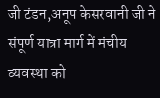जी टंडन,अनूप केसरवानी जी ने संपूर्ण यात्रा मार्ग में मंचीय व्यवस्था को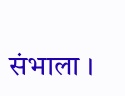संभाला ।